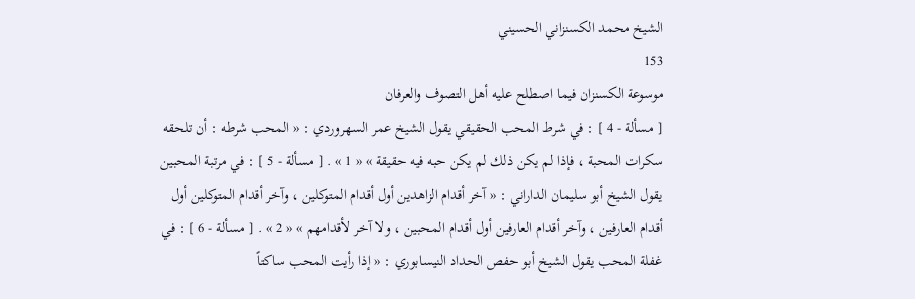الشيخ محمد الكسنزاني الحسيني
153
موسوعة الكسنزان فيما اصطلح عليه أهل التصوف والعرفان
[ مسألة - 4 ] : في شرط المحب الحقيقي يقول الشيخ عمر السهروردي : « المحب شرطه : أن تلحقه سكرات المحبة ، فإذا لم يكن ذلك لم يكن حبه فيه حقيقة » « 1 » . [ مسألة - 5 ] : في مرتبة المحبين يقول الشيخ أبو سليمان الداراني : « آخر أقدام الزاهدين أول أقدام المتوكلين ، وآخر أقدام المتوكلين أول أقدام العارفين ، وآخر أقدام العارفين أول أقدام المحبين ، ولا آخر لأقدامهم » « 2 » . [ مسألة - 6 ] : في غفلة المحب يقول الشيخ أبو حفص الحداد النيسابوري : « إذا رأيت المحب ساكتاً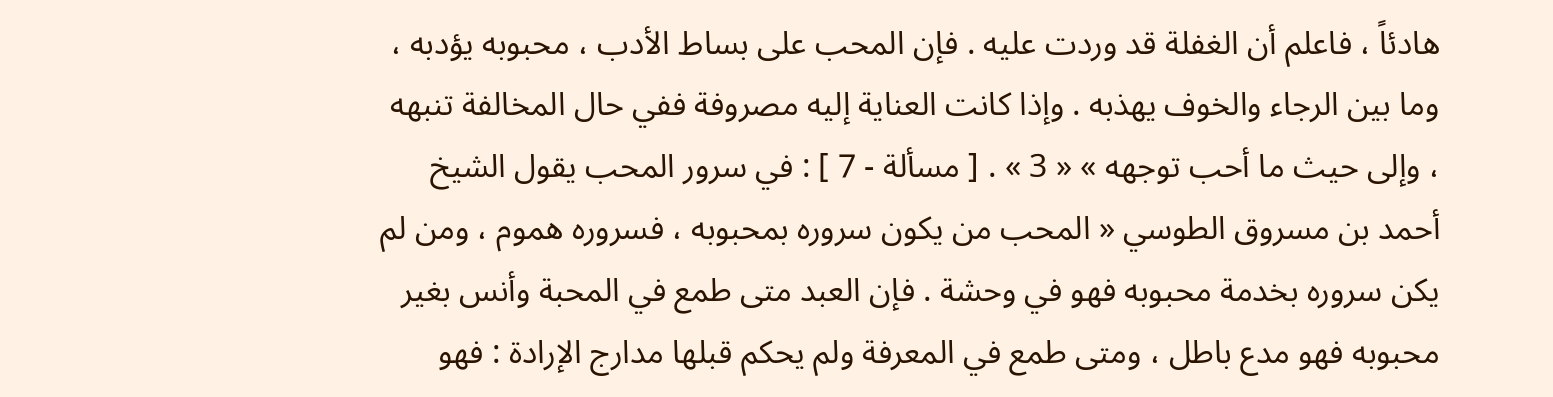هادئاً ، فاعلم أن الغفلة قد وردت عليه . فإن المحب على بساط الأدب ، محبوبه يؤدبه ، وما بين الرجاء والخوف يهذبه . وإذا كانت العناية إليه مصروفة ففي حال المخالفة تنبهه ، وإلى حيث ما أحب توجهه » « 3 » . [ مسألة - 7 ] : في سرور المحب يقول الشيخ أحمد بن مسروق الطوسي « المحب من يكون سروره بمحبوبه ، فسروره هموم ، ومن لم يكن سروره بخدمة محبوبه فهو في وحشة . فإن العبد متى طمع في المحبة وأنس بغير محبوبه فهو مدع باطل ، ومتى طمع في المعرفة ولم يحكم قبلها مدارج الإرادة : فهو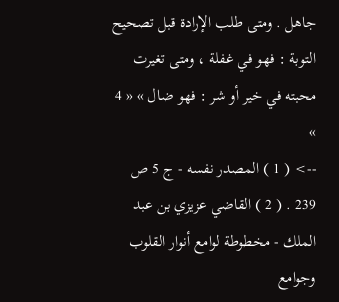جاهل . ومتى طلب الإرادة قبل تصحيح التوبة : فهو في غفلة ، ومتى تغيرت محبته في خير أو شر : فهو ضال » « 4 »
--> ( 1 ) المصدر نفسه - ج 5 ص 239 . ( 2 ) القاضي عزيزي بن عبد الملك - مخطوطة لوامع أنوار القلوب وجوامع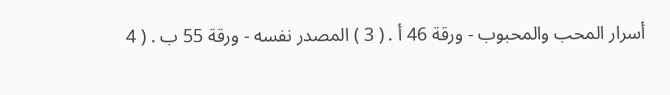أسرار المحب والمحبوب - ورقة 46 أ . ( 3 ) المصدر نفسه - ورقة 55 ب . ( 4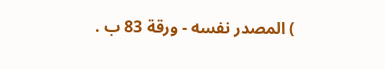) المصدر نفسه - ورقة 83 ب .